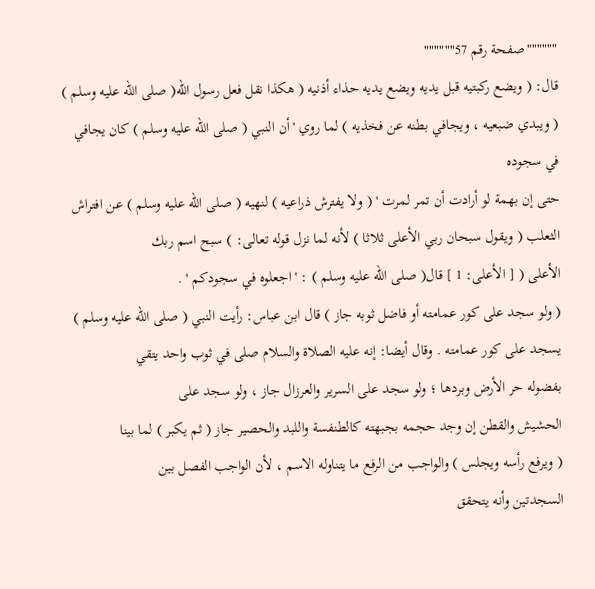""""""صفحة رقم 57""""""
قال: ( ويضع ركبتيه قبل يديه ويضع يديه حذاء أذنيه ( هكذا نقل فعل رسول الله( صلى الله عليه وسلم )
( ويبدي ضبعيه ، ويجافي بطنه عن فخذيه ) لما روي ' أن النبي ( صلى الله عليه وسلم ) كان يجافي في سجوده
حتى إن بهمة لو أرادت أن تمر لمرت ' ( ولا يفترش ذراعيه ) لنهيه ( صلى الله عليه وسلم ) عن افتراش
الثعلب ( ويقول سبحان ربي الأعلى ثلاثا ) لأنه لما نزل قوله تعالى: ) سبح اسم ربك
الأعلى ( [ الأعلى: 1 ] قال( صلى الله عليه وسلم ) : ' اجعلوه في سجودكم ' .
( ولو سجد على كور عمامته أو فاضل ثوبه جاز ) قال ابن عباس: رأيت النبي ( صلى الله عليه وسلم )
يسجد على كور عمامته . وقال أيضا: إنه عليه الصلاة والسلام صلى في ثوب واحد يتقي
بفضوله حر الأرض وبردها ؛ ولو سجد على السرير والعرزال جاز ، ولو سجد على
الحشيش والقطن إن وجد حجمه بجبهته كالطنفسة واللبد والحصير جاز ( ثم يكبر ) لما بينا
( ويرفع رأسه ويجلس ) والواجب من الرفع ما يتناوله الاسم ، لأن الواجب الفصل بين
السجدتين وأنه يتحقق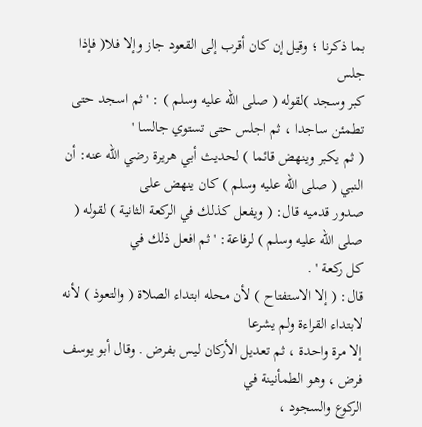بما ذكرنا ؛ وقيل إن كان أقرب إلى القعود جاز وإلا فلا( فإذا جلس
كبر وسجد )لقوله ( صلى الله عليه وسلم ) : ' ثم اسجد حتى تطمئن ساجدا ، ثم اجلس حتى تستوي جالسا '
( ثم يكبر وينهض قائما ) لحديث أبي هريرة رضي الله عنه: أن النبي ( صلى الله عليه وسلم ) كان ينهض على
صدور قدميه قال: ( ويفعل كذلك في الركعة الثانية ) لقوله ( صلى الله عليه وسلم ) لرفاعة: ' ثم افعل ذلك في
كل ركعة ' .
قال: ( إلا الاستفتاح ) لأن محله ابتداء الصلاة ( والتعوذ ) لأنه لابتداء القراءة ولم يشرعا
إلا مرة واحدة ، ثم تعديل الأركان ليس بفرض . وقال أبو يوسف فرض ، وهو الطمأنينة في
الركوع والسجود ،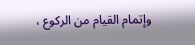وإتمام القيام من الركوع ،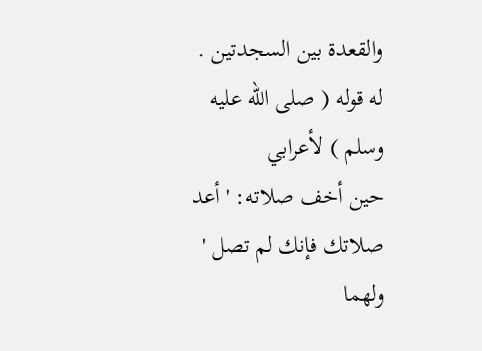والقعدة بين السجدتين . له قوله ( صلى الله عليه وسلم ) لأعرابي
حين أخف صلاته: ' أعد صلاتك فإنك لم تصل ' ولهما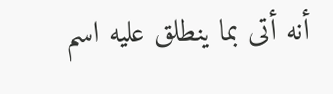أنه أتى بما ينطلق عليه اسم